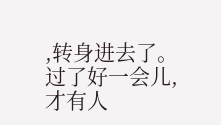,转身进去了。
过了好一会儿,才有人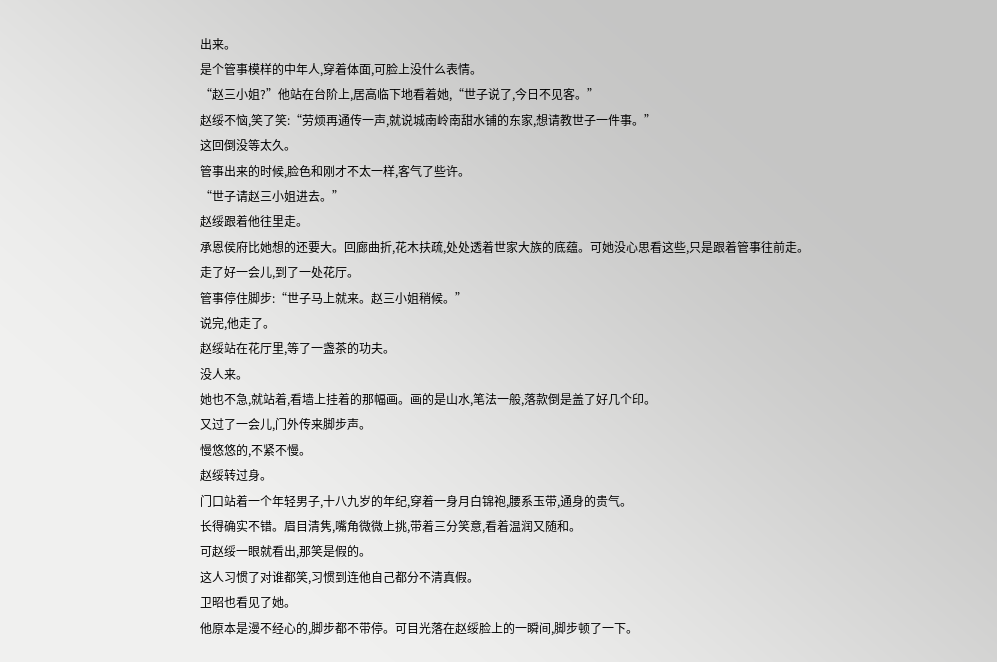出来。
是个管事模样的中年人,穿着体面,可脸上没什么表情。
“赵三小姐?”他站在台阶上,居高临下地看着她,“世子说了,今日不见客。”
赵绥不恼,笑了笑:“劳烦再通传一声,就说城南岭南甜水铺的东家,想请教世子一件事。”
这回倒没等太久。
管事出来的时候,脸色和刚才不太一样,客气了些许。
“世子请赵三小姐进去。”
赵绥跟着他往里走。
承恩侯府比她想的还要大。回廊曲折,花木扶疏,处处透着世家大族的底蕴。可她没心思看这些,只是跟着管事往前走。
走了好一会儿,到了一处花厅。
管事停住脚步:“世子马上就来。赵三小姐稍候。”
说完,他走了。
赵绥站在花厅里,等了一盏茶的功夫。
没人来。
她也不急,就站着,看墙上挂着的那幅画。画的是山水,笔法一般,落款倒是盖了好几个印。
又过了一会儿,门外传来脚步声。
慢悠悠的,不紧不慢。
赵绥转过身。
门口站着一个年轻男子,十八九岁的年纪,穿着一身月白锦袍,腰系玉带,通身的贵气。
长得确实不错。眉目清隽,嘴角微微上挑,带着三分笑意,看着温润又随和。
可赵绥一眼就看出,那笑是假的。
这人习惯了对谁都笑,习惯到连他自己都分不清真假。
卫昭也看见了她。
他原本是漫不经心的,脚步都不带停。可目光落在赵绥脸上的一瞬间,脚步顿了一下。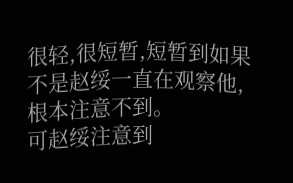很轻,很短暂,短暂到如果不是赵绥一直在观察他,根本注意不到。
可赵绥注意到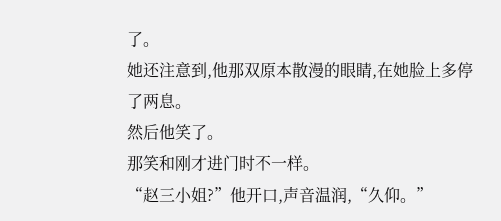了。
她还注意到,他那双原本散漫的眼睛,在她脸上多停了两息。
然后他笑了。
那笑和刚才进门时不一样。
“赵三小姐?”他开口,声音温润,“久仰。”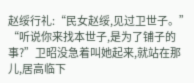赵绥行礼:“民女赵绥,见过卫世子。”
“听说你来找本世子,是为了铺子的事?”卫昭没急着叫她起来,就站在那儿,居高临下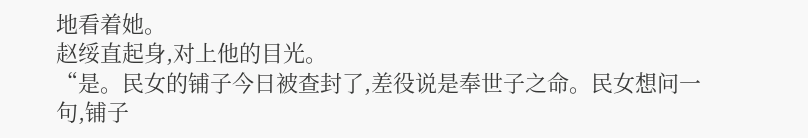地看着她。
赵绥直起身,对上他的目光。
“是。民女的铺子今日被查封了,差役说是奉世子之命。民女想问一句,铺子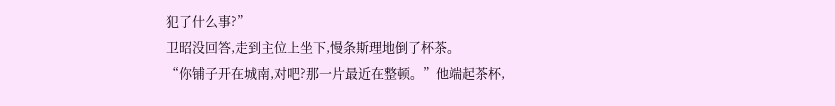犯了什么事?”
卫昭没回答,走到主位上坐下,慢条斯理地倒了杯茶。
“你铺子开在城南,对吧?那一片最近在整顿。”他端起茶杯,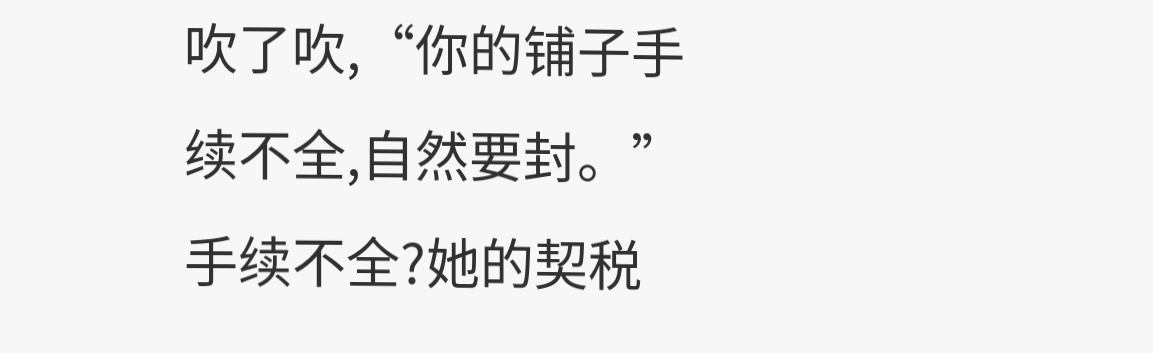吹了吹,“你的铺子手续不全,自然要封。”
手续不全?她的契税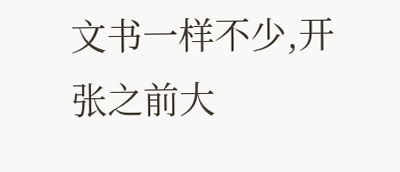文书一样不少,开张之前大